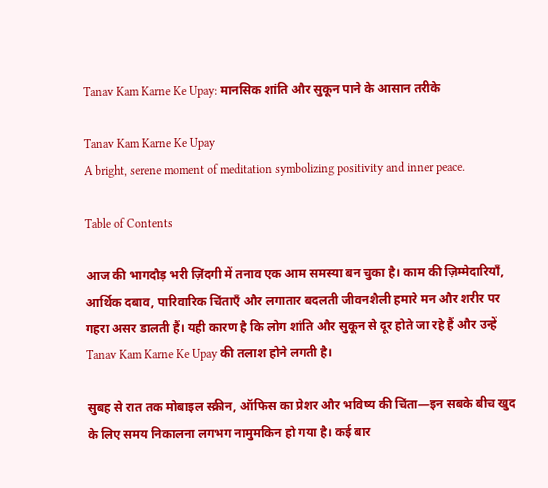Tanav Kam Karne Ke Upay: मानसिक शांति और सुकून पाने के आसान तरीके

Tanav Kam Karne Ke Upay
A bright, serene moment of meditation symbolizing positivity and inner peace.

Table of Contents

आज की भागदौड़ भरी ज़िंदगी में तनाव एक आम समस्या बन चुका है। काम की ज़िम्मेदारियाँ, आर्थिक दबाव, पारिवारिक चिंताएँ और लगातार बदलती जीवनशैली हमारे मन और शरीर पर गहरा असर डालती हैं। यही कारण है कि लोग शांति और सुकून से दूर होते जा रहे हैं और उन्हें Tanav Kam Karne Ke Upay की तलाश होने लगती है।

सुबह से रात तक मोबाइल स्क्रीन, ऑफिस का प्रेशर और भविष्य की चिंता—इन सबके बीच खुद के लिए समय निकालना लगभग नामुमकिन हो गया है। कई बार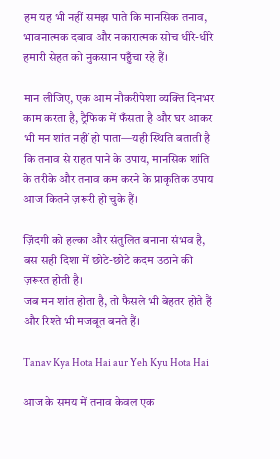हम यह भी नहीं समझ पाते कि मानसिक तनाव, भावनात्मक दबाव और नकारात्मक सोच धीरे-धीरे हमारी सेहत को नुकसान पहुँचा रहे हैं।

मान लीजिए, एक आम नौकरीपेशा व्यक्ति दिनभर काम करता है, ट्रैफिक में फँसता है और घर आकर भी मन शांत नहीं हो पाता—यही स्थिति बताती है कि तनाव से राहत पाने के उपाय, मानसिक शांति के तरीके और तनाव कम करने के प्राकृतिक उपाय आज कितने ज़रूरी हो चुके हैं।

ज़िंदगी को हल्का और संतुलित बनाना संभव है, बस सही दिशा में छोटे-छोटे कदम उठाने की ज़रूरत होती है।
जब मन शांत होता है, तो फैसले भी बेहतर होते हैं और रिश्ते भी मजबूत बनते हैं।

Tanav Kya Hota Hai aur Yeh Kyu Hota Hai

आज के समय में तनाव केवल एक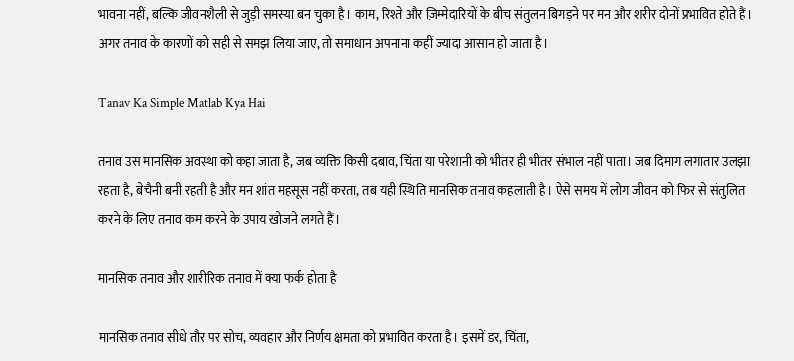भावना नहीं, बल्कि जीवनशैली से जुड़ी समस्या बन चुका है। काम, रिश्ते और ज़िम्मेदारियों के बीच संतुलन बिगड़ने पर मन और शरीर दोनों प्रभावित होते हैं। अगर तनाव के कारणों को सही से समझ लिया जाए, तो समाधान अपनाना कहीं ज्यादा आसान हो जाता है।

Tanav Ka Simple Matlab Kya Hai

तनाव उस मानसिक अवस्था को कहा जाता है, जब व्यक्ति किसी दबाव, चिंता या परेशानी को भीतर ही भीतर संभाल नहीं पाता। जब दिमाग लगातार उलझा रहता है, बेचैनी बनी रहती है और मन शांत महसूस नहीं करता, तब यही स्थिति मानसिक तनाव कहलाती है। ऐसे समय में लोग जीवन को फिर से संतुलित करने के लिए तनाव कम करने के उपाय खोजने लगते हैं।

मानसिक तनाव और शारीरिक तनाव में क्या फर्क होता है

मानसिक तनाव सीधे तौर पर सोच, व्यवहार और निर्णय क्षमता को प्रभावित करता है। इसमें डर, चिंता,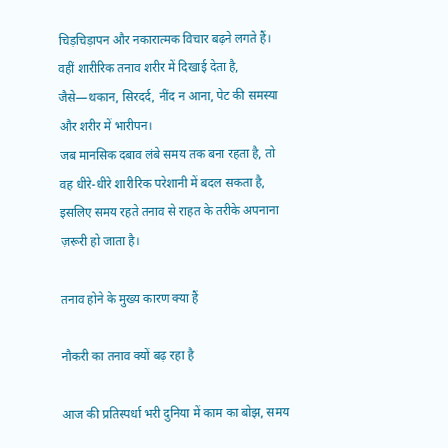चिड़चिड़ापन और नकारात्मक विचार बढ़ने लगते हैं।
वहीं शारीरिक तनाव शरीर में दिखाई देता है, जैसे—थकान, सिरदर्द, नींद न आना, पेट की समस्या और शरीर में भारीपन।
जब मानसिक दबाव लंबे समय तक बना रहता है, तो वह धीरे-धीरे शारीरिक परेशानी में बदल सकता है, इसलिए समय रहते तनाव से राहत के तरीके अपनाना ज़रूरी हो जाता है।

तनाव होने के मुख्य कारण क्या हैं

नौकरी का तनाव क्यों बढ़ रहा है

आज की प्रतिस्पर्धा भरी दुनिया में काम का बोझ, समय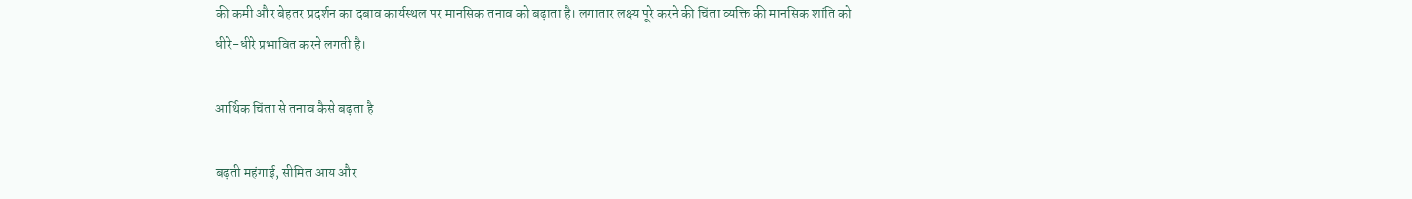की कमी और बेहतर प्रदर्शन का दबाव कार्यस्थल पर मानसिक तनाव को बढ़ाता है। लगातार लक्ष्य पूरे करने की चिंता व्यक्ति की मानसिक शांति को धीरे-धीरे प्रभावित करने लगती है।

आर्थिक चिंता से तनाव कैसे बढ़ता है

बढ़ती महंगाई, सीमित आय और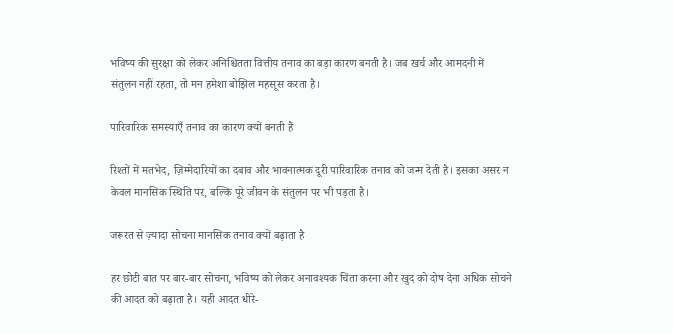भविष्य की सुरक्षा को लेकर अनिश्चितता वित्तीय तनाव का बड़ा कारण बनती है। जब खर्च और आमदनी में संतुलन नहीं रहता, तो मन हमेशा बोझिल महसूस करता है।

पारिवारिक समस्याएँ तनाव का कारण क्यों बनती हैं

रिश्तों में मतभेद, ज़िम्मेदारियों का दबाव और भावनात्मक दूरी पारिवारिक तनाव को जन्म देती है। इसका असर न केवल मानसिक स्थिति पर, बल्कि पूरे जीवन के संतुलन पर भी पड़ता है।

जरूरत से ज़्यादा सोचना मानसिक तनाव क्यों बढ़ाता है

हर छोटी बात पर बार-बार सोचना, भविष्य को लेकर अनावश्यक चिंता करना और खुद को दोष देना अधिक सोचने की आदत को बढ़ाता है। यही आदत धीरे-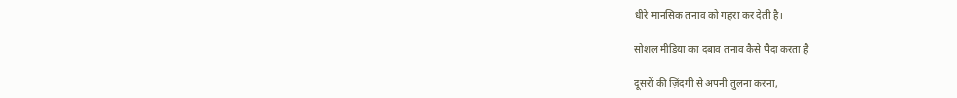धीरे मानसिक तनाव को गहरा कर देती है।

सोशल मीडिया का दबाव तनाव कैसे पैदा करता है

दूसरों की ज़िंदगी से अपनी तुलना करना,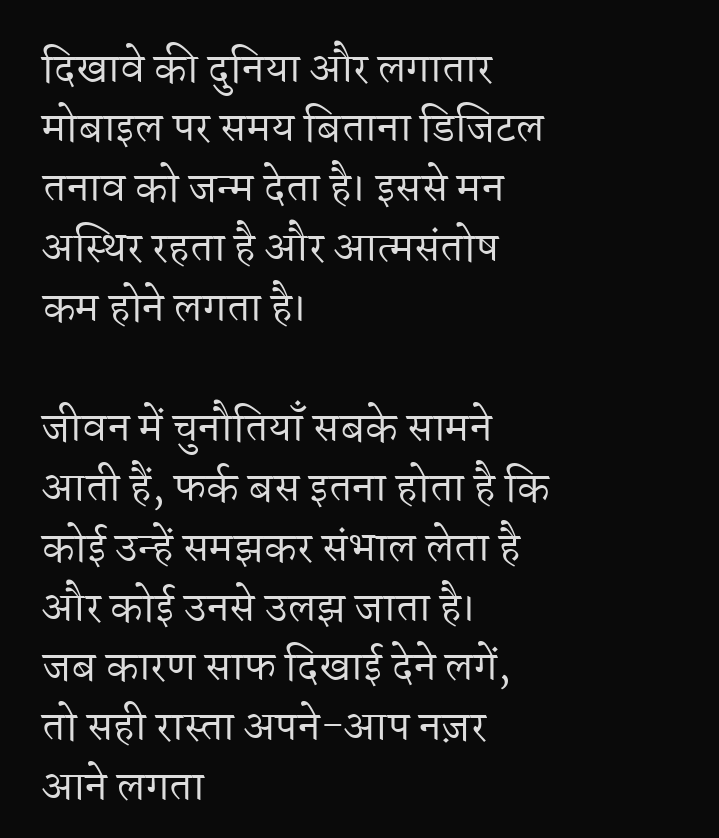दिखावे की दुनिया और लगातार मोबाइल पर समय बिताना डिजिटल तनाव को जन्म देता है। इससे मन अस्थिर रहता है और आत्मसंतोष कम होने लगता है।

जीवन में चुनौतियाँ सबके सामने आती हैं, फर्क बस इतना होता है कि कोई उन्हें समझकर संभाल लेता है और कोई उनसे उलझ जाता है।
जब कारण साफ दिखाई देने लगें, तो सही रास्ता अपने-आप नज़र आने लगता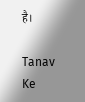है।

Tanav Ke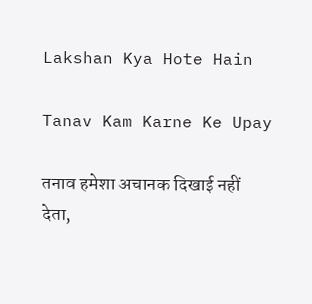Lakshan Kya Hote Hain

Tanav Kam Karne Ke Upay

तनाव हमेशा अचानक दिखाई नहीं देता,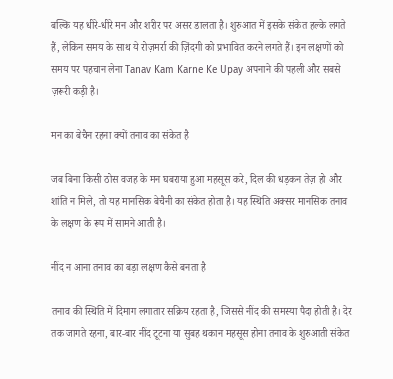बल्कि यह धीरे-धीरे मन और शरीर पर असर डालता है। शुरुआत में इसके संकेत हल्के लगते हैं, लेकिन समय के साथ ये रोज़मर्रा की ज़िंदगी को प्रभावित करने लगते हैं। इन लक्षणों को समय पर पहचान लेना Tanav Kam Karne Ke Upay अपनाने की पहली और सबसे ज़रूरी कड़ी है।

मन का बेचैन रहना क्यों तनाव का संकेत है

जब बिना किसी ठोस वजह के मन घबराया हुआ महसूस करे, दिल की धड़कन तेज़ हो और शांति न मिले, तो यह मानसिक बेचैनी का संकेत होता है। यह स्थिति अक्सर मानसिक तनाव के लक्षण के रूप में सामने आती है।

नींद न आना तनाव का बड़ा लक्षण कैसे बनता है

तनाव की स्थिति में दिमाग लगातार सक्रिय रहता है, जिससे नींद की समस्या पैदा होती है। देर तक जागते रहना, बार-बार नींद टूटना या सुबह थकान महसूस होना तनाव के शुरुआती संकेत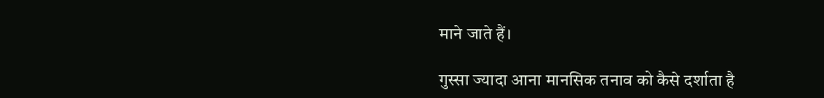माने जाते हैं।

गुस्सा ज्यादा आना मानसिक तनाव को कैसे दर्शाता है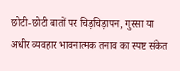छोटी-छोटी बातों पर चिड़चिड़ापन, गुस्सा या अधीर व्यवहार भावनात्मक तनाव का स्पष्ट संकेत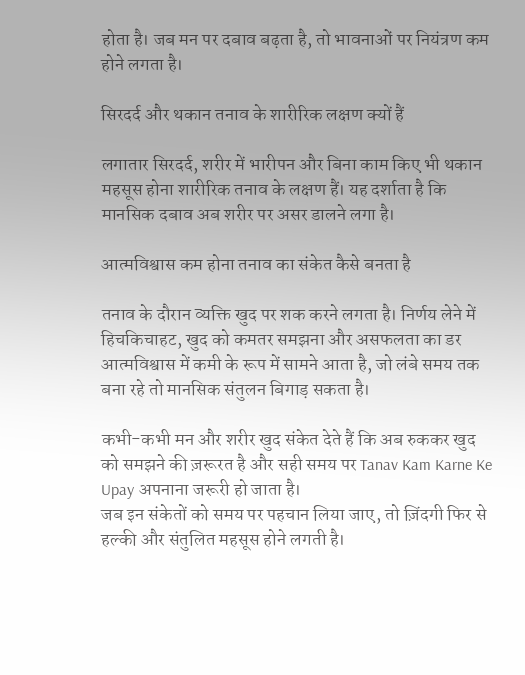होता है। जब मन पर दबाव बढ़ता है, तो भावनाओं पर नियंत्रण कम होने लगता है।

सिरदर्द और थकान तनाव के शारीरिक लक्षण क्यों हैं

लगातार सिरदर्द, शरीर में भारीपन और बिना काम किए भी थकान महसूस होना शारीरिक तनाव के लक्षण हैं। यह दर्शाता है कि मानसिक दबाव अब शरीर पर असर डालने लगा है।

आत्मविश्वास कम होना तनाव का संकेत कैसे बनता है

तनाव के दौरान व्यक्ति खुद पर शक करने लगता है। निर्णय लेने में हिचकिचाहट, खुद को कमतर समझना और असफलता का डर आत्मविश्वास में कमी के रूप में सामने आता है, जो लंबे समय तक बना रहे तो मानसिक संतुलन बिगाड़ सकता है।

कभी-कभी मन और शरीर खुद संकेत देते हैं कि अब रुककर खुद को समझने की ज़रूरत है और सही समय पर Tanav Kam Karne Ke Upay अपनाना जरूरी हो जाता है।
जब इन संकेतों को समय पर पहचान लिया जाए, तो ज़िंदगी फिर से हल्की और संतुलित महसूस होने लगती है।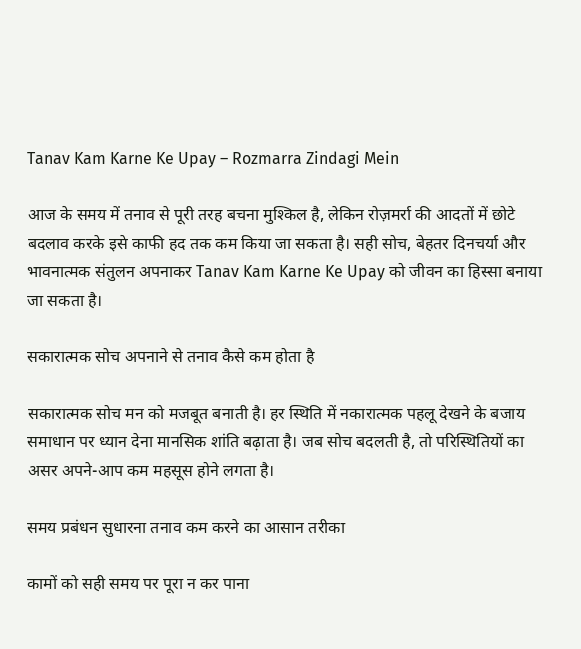Tanav Kam Karne Ke Upay – Rozmarra Zindagi Mein

आज के समय में तनाव से पूरी तरह बचना मुश्किल है, लेकिन रोज़मर्रा की आदतों में छोटे बदलाव करके इसे काफी हद तक कम किया जा सकता है। सही सोच, बेहतर दिनचर्या और भावनात्मक संतुलन अपनाकर Tanav Kam Karne Ke Upay को जीवन का हिस्सा बनाया जा सकता है।

सकारात्मक सोच अपनाने से तनाव कैसे कम होता है

सकारात्मक सोच मन को मजबूत बनाती है। हर स्थिति में नकारात्मक पहलू देखने के बजाय समाधान पर ध्यान देना मानसिक शांति बढ़ाता है। जब सोच बदलती है, तो परिस्थितियों का असर अपने-आप कम महसूस होने लगता है।

समय प्रबंधन सुधारना तनाव कम करने का आसान तरीका

कामों को सही समय पर पूरा न कर पाना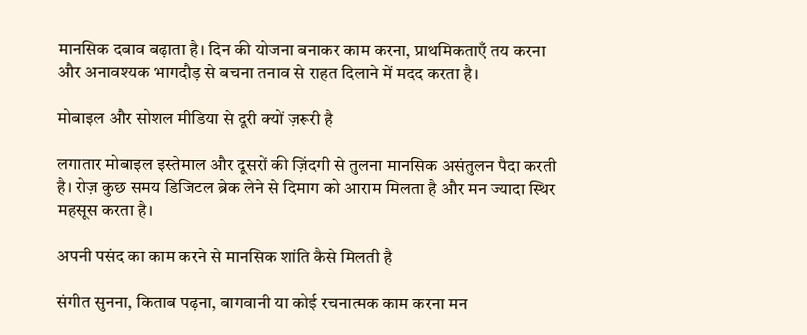मानसिक दबाव बढ़ाता है। दिन की योजना बनाकर काम करना, प्राथमिकताएँ तय करना और अनावश्यक भागदौड़ से बचना तनाव से राहत दिलाने में मदद करता है।

मोबाइल और सोशल मीडिया से दूरी क्यों ज़रूरी है

लगातार मोबाइल इस्तेमाल और दूसरों की ज़िंदगी से तुलना मानसिक असंतुलन पैदा करती है। रोज़ कुछ समय डिजिटल ब्रेक लेने से दिमाग को आराम मिलता है और मन ज्यादा स्थिर महसूस करता है।

अपनी पसंद का काम करने से मानसिक शांति कैसे मिलती है

संगीत सुनना, किताब पढ़ना, बागवानी या कोई रचनात्मक काम करना मन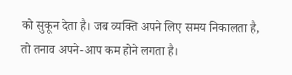को सुकून देता है। जब व्यक्ति अपने लिए समय निकालता है, तो तनाव अपने-आप कम होने लगता है।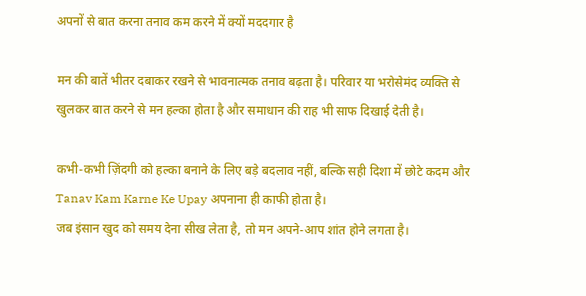अपनों से बात करना तनाव कम करने में क्यों मददगार है

मन की बातें भीतर दबाकर रखने से भावनात्मक तनाव बढ़ता है। परिवार या भरोसेमंद व्यक्ति से खुलकर बात करने से मन हल्का होता है और समाधान की राह भी साफ दिखाई देती है।

कभी-कभी ज़िंदगी को हल्का बनाने के लिए बड़े बदलाव नहीं, बल्कि सही दिशा में छोटे कदम और Tanav Kam Karne Ke Upay अपनाना ही काफी होता है।
जब इंसान खुद को समय देना सीख लेता है, तो मन अपने-आप शांत होने लगता है।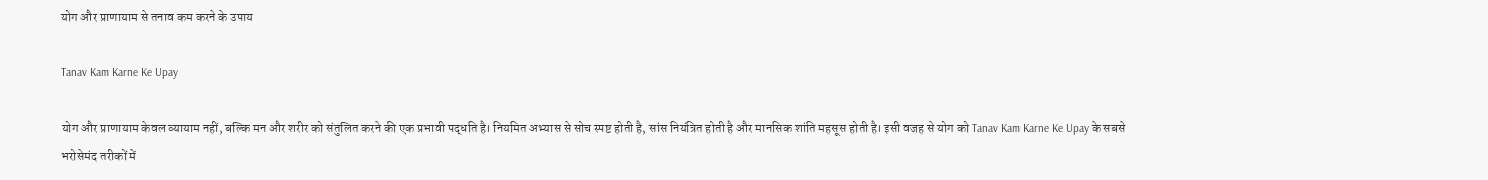योग और प्राणायाम से तनाव कम करने के उपाय

Tanav Kam Karne Ke Upay

योग और प्राणायाम केवल व्यायाम नहीं, बल्कि मन और शरीर को संतुलित करने की एक प्रभावी पद्धति है। नियमित अभ्यास से सोच स्पष्ट होती है, सांस नियंत्रित होती है और मानसिक शांति महसूस होती है। इसी वजह से योग को Tanav Kam Karne Ke Upay के सबसे भरोसेमंद तरीकों में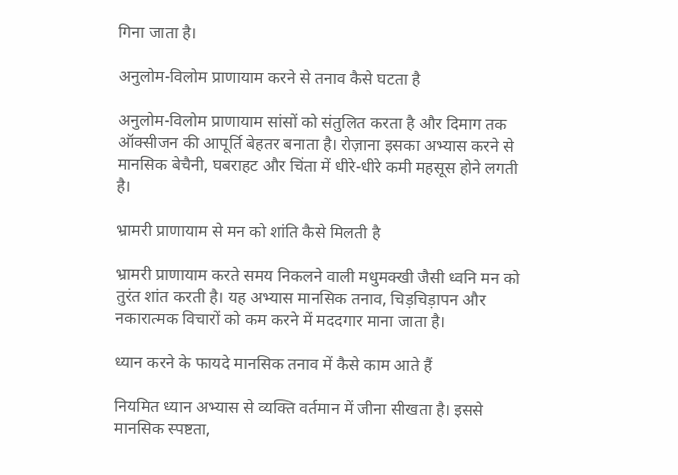गिना जाता है।

अनुलोम-विलोम प्राणायाम करने से तनाव कैसे घटता है

अनुलोम-विलोम प्राणायाम सांसों को संतुलित करता है और दिमाग तक ऑक्सीजन की आपूर्ति बेहतर बनाता है। रोज़ाना इसका अभ्यास करने से मानसिक बेचैनी, घबराहट और चिंता में धीरे-धीरे कमी महसूस होने लगती है।

भ्रामरी प्राणायाम से मन को शांति कैसे मिलती है

भ्रामरी प्राणायाम करते समय निकलने वाली मधुमक्खी जैसी ध्वनि मन को तुरंत शांत करती है। यह अभ्यास मानसिक तनाव, चिड़चिड़ापन और नकारात्मक विचारों को कम करने में मददगार माना जाता है।

ध्यान करने के फायदे मानसिक तनाव में कैसे काम आते हैं

नियमित ध्यान अभ्यास से व्यक्ति वर्तमान में जीना सीखता है। इससे मानसिक स्पष्टता,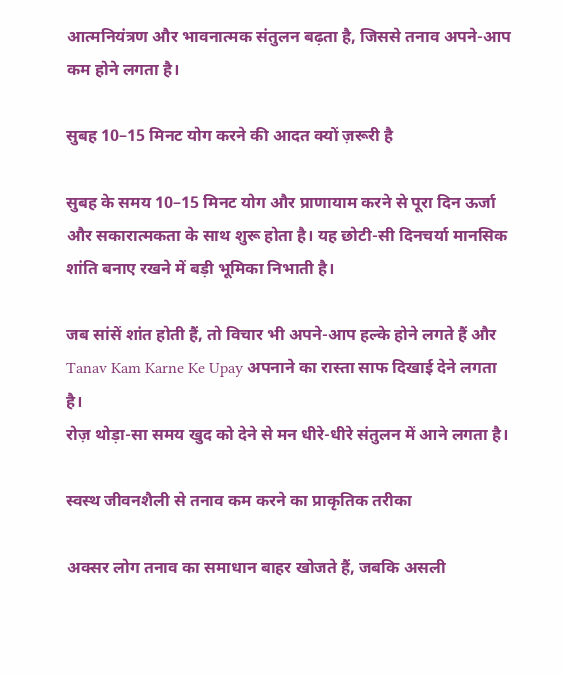आत्मनियंत्रण और भावनात्मक संतुलन बढ़ता है, जिससे तनाव अपने-आप कम होने लगता है।

सुबह 10–15 मिनट योग करने की आदत क्यों ज़रूरी है

सुबह के समय 10–15 मिनट योग और प्राणायाम करने से पूरा दिन ऊर्जा और सकारात्मकता के साथ शुरू होता है। यह छोटी-सी दिनचर्या मानसिक शांति बनाए रखने में बड़ी भूमिका निभाती है।

जब सांसें शांत होती हैं, तो विचार भी अपने-आप हल्के होने लगते हैं और Tanav Kam Karne Ke Upay अपनाने का रास्ता साफ दिखाई देने लगता है।
रोज़ थोड़ा-सा समय खुद को देने से मन धीरे-धीरे संतुलन में आने लगता है।

स्वस्थ जीवनशैली से तनाव कम करने का प्राकृतिक तरीका

अक्सर लोग तनाव का समाधान बाहर खोजते हैं, जबकि असली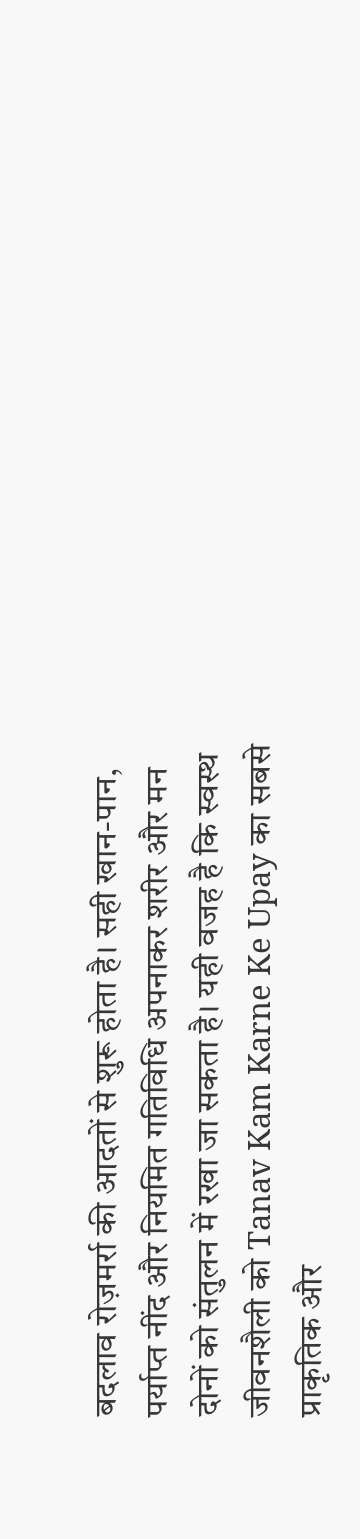बदलाव रोज़मर्रा की आदतों से शुरू होता है। सही खान-पान, पर्याप्त नींद और नियमित गतिविधि अपनाकर शरीर और मन दोनों को संतुलन में रखा जा सकता है। यही वजह है कि स्वस्थ जीवनशैली को Tanav Kam Karne Ke Upay का सबसे प्राकृतिक और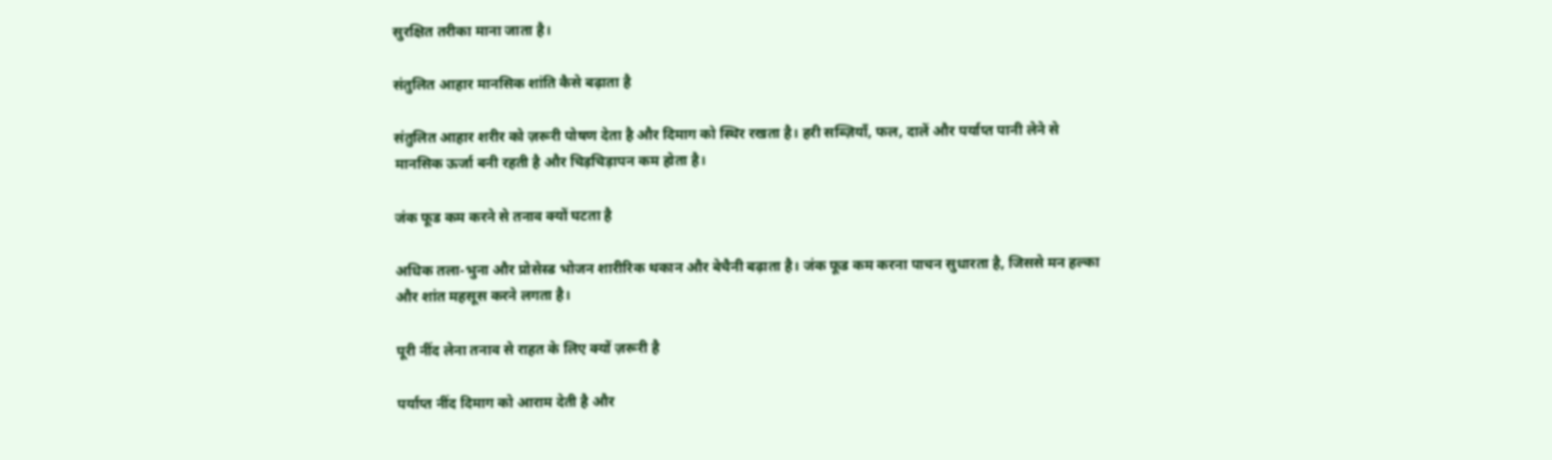सुरक्षित तरीका माना जाता है।

संतुलित आहार मानसिक शांति कैसे बढ़ाता है

संतुलित आहार शरीर को ज़रूरी पोषण देता है और दिमाग को स्थिर रखता है। हरी सब्ज़ियाँ, फल, दालें और पर्याप्त पानी लेने से मानसिक ऊर्जा बनी रहती है और चिड़चिड़ापन कम होता है।

जंक फूड कम करने से तनाव क्यों घटता है

अधिक तला-भुना और प्रोसेस्ड भोजन शारीरिक थकान और बेचैनी बढ़ाता है। जंक फूड कम करना पाचन सुधारता है, जिससे मन हल्का और शांत महसूस करने लगता है।

पूरी नींद लेना तनाव से राहत के लिए क्यों ज़रूरी है

पर्याप्त नींद दिमाग को आराम देती है और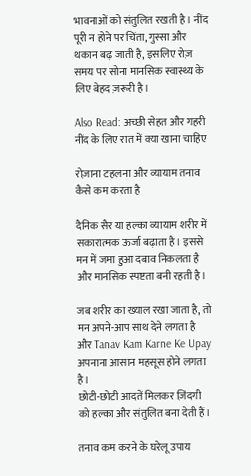भावनाओं को संतुलित रखती है। नींद पूरी न होने पर चिंता, गुस्सा और थकान बढ़ जाती है, इसलिए रोज़ समय पर सोना मानसिक स्वास्थ्य के लिए बेहद ज़रूरी है।

Also Read: अच्छी सेहत और गहरी नींद के लिए रात में क्या खाना चाहिए

रोज़ाना टहलना और व्यायाम तनाव कैसे कम करता है

दैनिक सैर या हल्का व्यायाम शरीर में सकारात्मक ऊर्जा बढ़ाता है। इससे मन में जमा हुआ दबाव निकलता है और मानसिक स्पष्टता बनी रहती है।

जब शरीर का ख्याल रखा जाता है, तो मन अपने-आप साथ देने लगता है और Tanav Kam Karne Ke Upay अपनाना आसान महसूस होने लगता है।
छोटी-छोटी आदतें मिलकर ज़िंदगी को हल्का और संतुलित बना देती हैं।

तनाव कम करने के घरेलू उपाय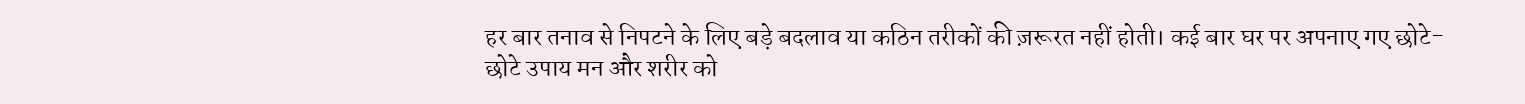हर बार तनाव से निपटने के लिए बड़े बदलाव या कठिन तरीकों की ज़रूरत नहीं होती। कई बार घर पर अपनाए गए छोटे-छोटे उपाय मन और शरीर को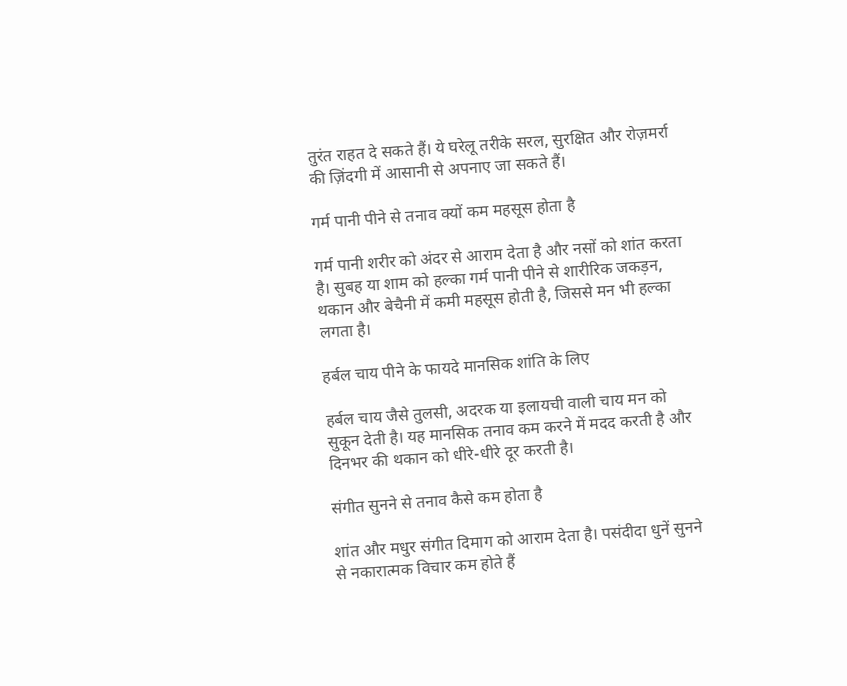तुरंत राहत दे सकते हैं। ये घरेलू तरीके सरल, सुरक्षित और रोज़मर्रा की ज़िंदगी में आसानी से अपनाए जा सकते हैं।

गर्म पानी पीने से तनाव क्यों कम महसूस होता है

गर्म पानी शरीर को अंदर से आराम देता है और नसों को शांत करता है। सुबह या शाम को हल्का गर्म पानी पीने से शारीरिक जकड़न, थकान और बेचैनी में कमी महसूस होती है, जिससे मन भी हल्का लगता है।

हर्बल चाय पीने के फायदे मानसिक शांति के लिए

हर्बल चाय जैसे तुलसी, अदरक या इलायची वाली चाय मन को सुकून देती है। यह मानसिक तनाव कम करने में मदद करती है और दिनभर की थकान को धीरे-धीरे दूर करती है।

संगीत सुनने से तनाव कैसे कम होता है

शांत और मधुर संगीत दिमाग को आराम देता है। पसंदीदा धुनें सुनने से नकारात्मक विचार कम होते हैं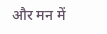और मन में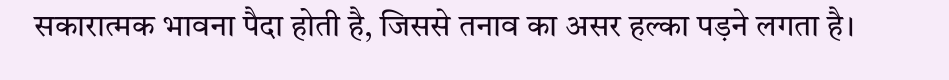सकारात्मक भावना पैदा होती है, जिससे तनाव का असर हल्का पड़ने लगता है।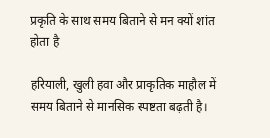प्रकृति के साथ समय बिताने से मन क्यों शांत होता है

हरियाली, खुली हवा और प्राकृतिक माहौल में समय बिताने से मानसिक स्पष्टता बढ़ती है।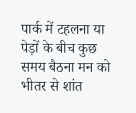पार्क में टहलना या पेड़ों के बीच कुछ समय बैठना मन को भीतर से शांत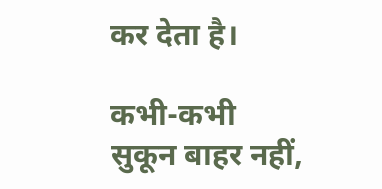कर देता है।

कभी-कभी सुकून बाहर नहीं,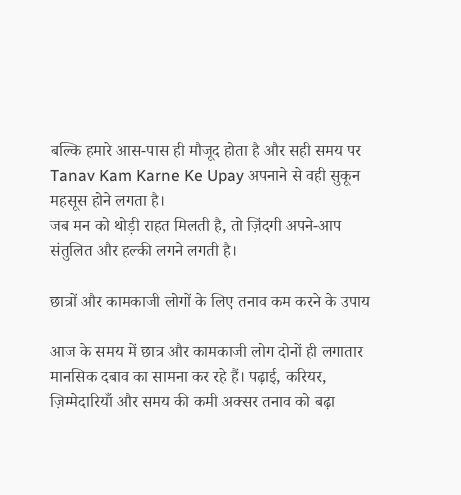बल्कि हमारे आस-पास ही मौजूद होता है और सही समय पर Tanav Kam Karne Ke Upay अपनाने से वही सुकून महसूस होने लगता है।
जब मन को थोड़ी राहत मिलती है, तो ज़िंदगी अपने-आप संतुलित और हल्की लगने लगती है।

छात्रों और कामकाजी लोगों के लिए तनाव कम करने के उपाय

आज के समय में छात्र और कामकाजी लोग दोनों ही लगातार मानसिक दबाव का सामना कर रहे हैं। पढ़ाई, करियर, ज़िम्मेदारियाँ और समय की कमी अक्सर तनाव को बढ़ा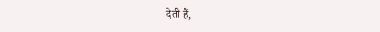देती हैं,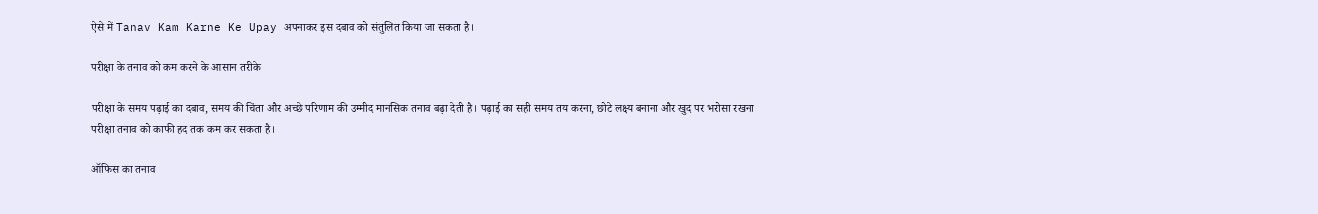ऐसे में Tanav Kam Karne Ke Upay अपनाकर इस दबाव को संतुलित किया जा सकता है।

परीक्षा के तनाव को कम करने के आसान तरीके

परीक्षा के समय पढ़ाई का दबाव, समय की चिंता और अच्छे परिणाम की उम्मीद मानसिक तनाव बढ़ा देती है। पढ़ाई का सही समय तय करना, छोटे लक्ष्य बनाना और खुद पर भरोसा रखना परीक्षा तनाव को काफी हद तक कम कर सकता है।

ऑफिस का तनाव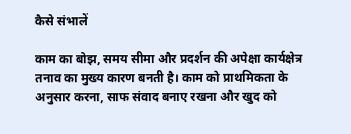कैसे संभालें

काम का बोझ, समय सीमा और प्रदर्शन की अपेक्षा कार्यक्षेत्र तनाव का मुख्य कारण बनती है। काम को प्राथमिकता के अनुसार करना, साफ संवाद बनाए रखना और खुद को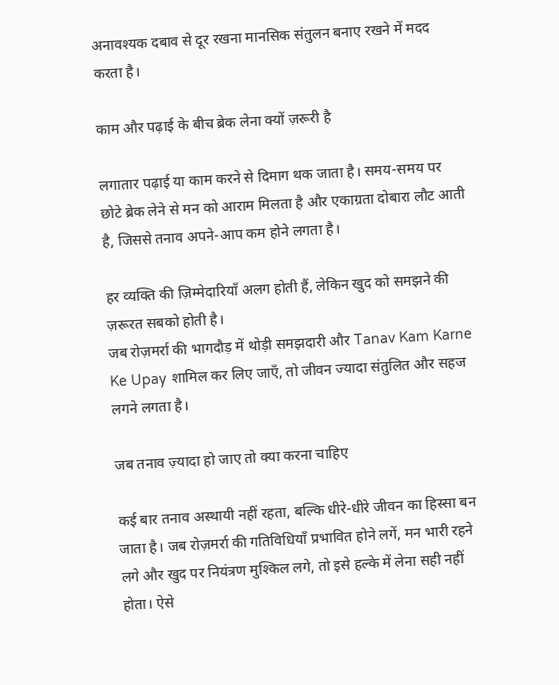अनावश्यक दबाव से दूर रखना मानसिक संतुलन बनाए रखने में मदद करता है।

काम और पढ़ाई के बीच ब्रेक लेना क्यों ज़रूरी है

लगातार पढ़ाई या काम करने से दिमाग थक जाता है। समय-समय पर छोटे ब्रेक लेने से मन को आराम मिलता है और एकाग्रता दोबारा लौट आती है, जिससे तनाव अपने-आप कम होने लगता है।

हर व्यक्ति की ज़िम्मेदारियाँ अलग होती हैं, लेकिन खुद को समझने की ज़रूरत सबको होती है।
जब रोज़मर्रा की भागदौड़ में थोड़ी समझदारी और Tanav Kam Karne Ke Upay शामिल कर लिए जाएँ, तो जीवन ज्यादा संतुलित और सहज लगने लगता है।

जब तनाव ज़्यादा हो जाए तो क्या करना चाहिए

कई बार तनाव अस्थायी नहीं रहता, बल्कि धीरे-धीरे जीवन का हिस्सा बन जाता है। जब रोज़मर्रा की गतिविधियाँ प्रभावित होने लगें, मन भारी रहने लगे और खुद पर नियंत्रण मुश्किल लगे, तो इसे हल्के में लेना सही नहीं होता। ऐसे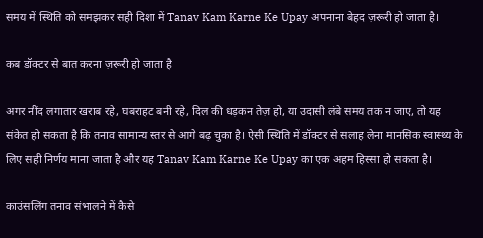समय में स्थिति को समझकर सही दिशा में Tanav Kam Karne Ke Upay अपनाना बेहद ज़रूरी हो जाता है।

कब डॉक्टर से बात करना ज़रूरी हो जाता है

अगर नींद लगातार खराब रहे, घबराहट बनी रहे, दिल की धड़कन तेज़ हो, या उदासी लंबे समय तक न जाए, तो यह संकेत हो सकता है कि तनाव सामान्य स्तर से आगे बढ़ चुका है। ऐसी स्थिति में डॉक्टर से सलाह लेना मानसिक स्वास्थ्य के लिए सही निर्णय माना जाता है और यह Tanav Kam Karne Ke Upay का एक अहम हिस्सा हो सकता है।

काउंसलिंग तनाव संभालने में कैसे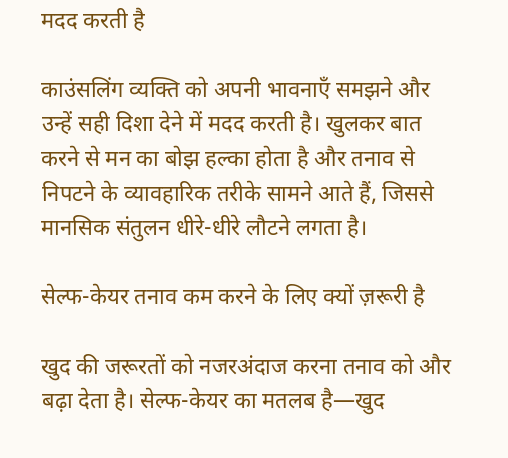मदद करती है

काउंसलिंग व्यक्ति को अपनी भावनाएँ समझने और उन्हें सही दिशा देने में मदद करती है। खुलकर बात करने से मन का बोझ हल्का होता है और तनाव से निपटने के व्यावहारिक तरीके सामने आते हैं, जिससे मानसिक संतुलन धीरे-धीरे लौटने लगता है।

सेल्फ-केयर तनाव कम करने के लिए क्यों ज़रूरी है

खुद की जरूरतों को नजरअंदाज करना तनाव को और बढ़ा देता है। सेल्फ-केयर का मतलब है—खुद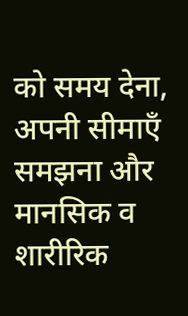को समय देना, अपनी सीमाएँ समझना और मानसिक व शारीरिक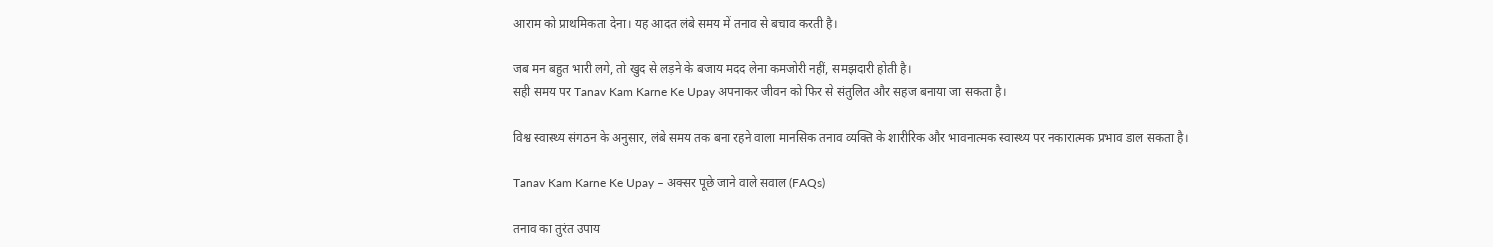आराम को प्राथमिकता देना। यह आदत लंबे समय में तनाव से बचाव करती है।

जब मन बहुत भारी लगे, तो खुद से लड़ने के बजाय मदद लेना कमजोरी नहीं, समझदारी होती है।
सही समय पर Tanav Kam Karne Ke Upay अपनाकर जीवन को फिर से संतुलित और सहज बनाया जा सकता है।

विश्व स्वास्थ्य संगठन के अनुसार, लंबे समय तक बना रहने वाला मानसिक तनाव व्यक्ति के शारीरिक और भावनात्मक स्वास्थ्य पर नकारात्मक प्रभाव डाल सकता है।

Tanav Kam Karne Ke Upay – अक्सर पूछे जाने वाले सवाल (FAQs)

तनाव का तुरंत उपाय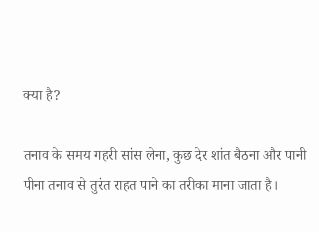क्या है?

तनाव के समय गहरी सांस लेना, कुछ देर शांत बैठना और पानी पीना तनाव से तुरंत राहत पाने का तरीका माना जाता है।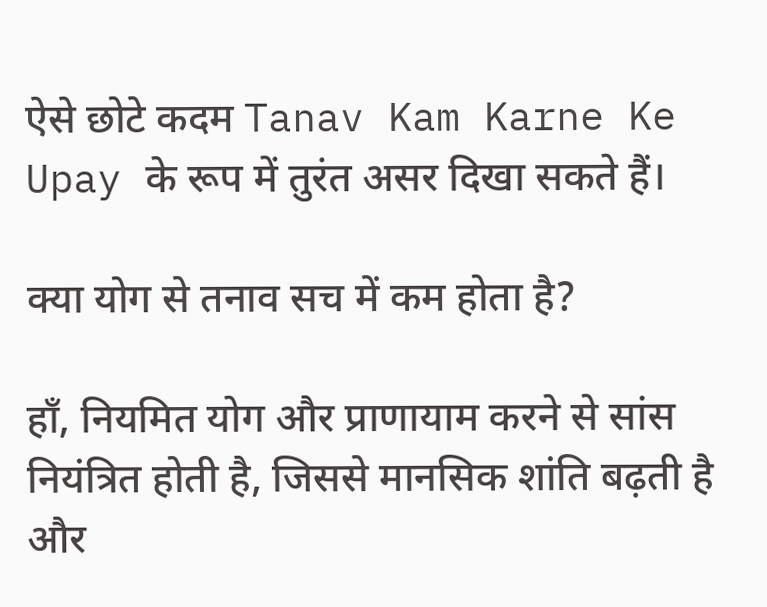ऐसे छोटे कदम Tanav Kam Karne Ke Upay के रूप में तुरंत असर दिखा सकते हैं।

क्या योग से तनाव सच में कम होता है?

हाँ, नियमित योग और प्राणायाम करने से सांस नियंत्रित होती है, जिससे मानसिक शांति बढ़ती है और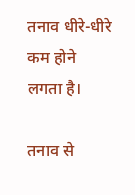तनाव धीरे-धीरे कम होने लगता है।

तनाव से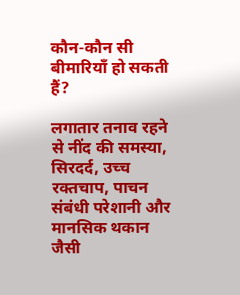कौन-कौन सी बीमारियाँ हो सकती हैं?

लगातार तनाव रहने से नींद की समस्या, सिरदर्द, उच्च रक्तचाप, पाचन संबंधी परेशानी और मानसिक थकान जैसी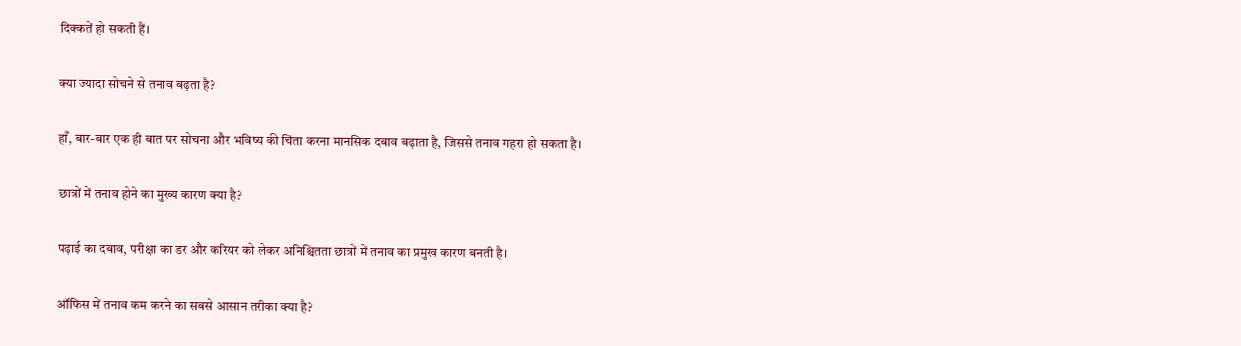दिक्कतें हो सकती हैं।

क्या ज्यादा सोचने से तनाव बढ़ता है?

हाँ, बार-बार एक ही बात पर सोचना और भविष्य की चिंता करना मानसिक दबाव बढ़ाता है, जिससे तनाव गहरा हो सकता है।

छात्रों में तनाव होने का मुख्य कारण क्या है?

पढ़ाई का दबाव, परीक्षा का डर और करियर को लेकर अनिश्चितता छात्रों में तनाव का प्रमुख कारण बनती है।

ऑफिस में तनाव कम करने का सबसे आसान तरीका क्या है?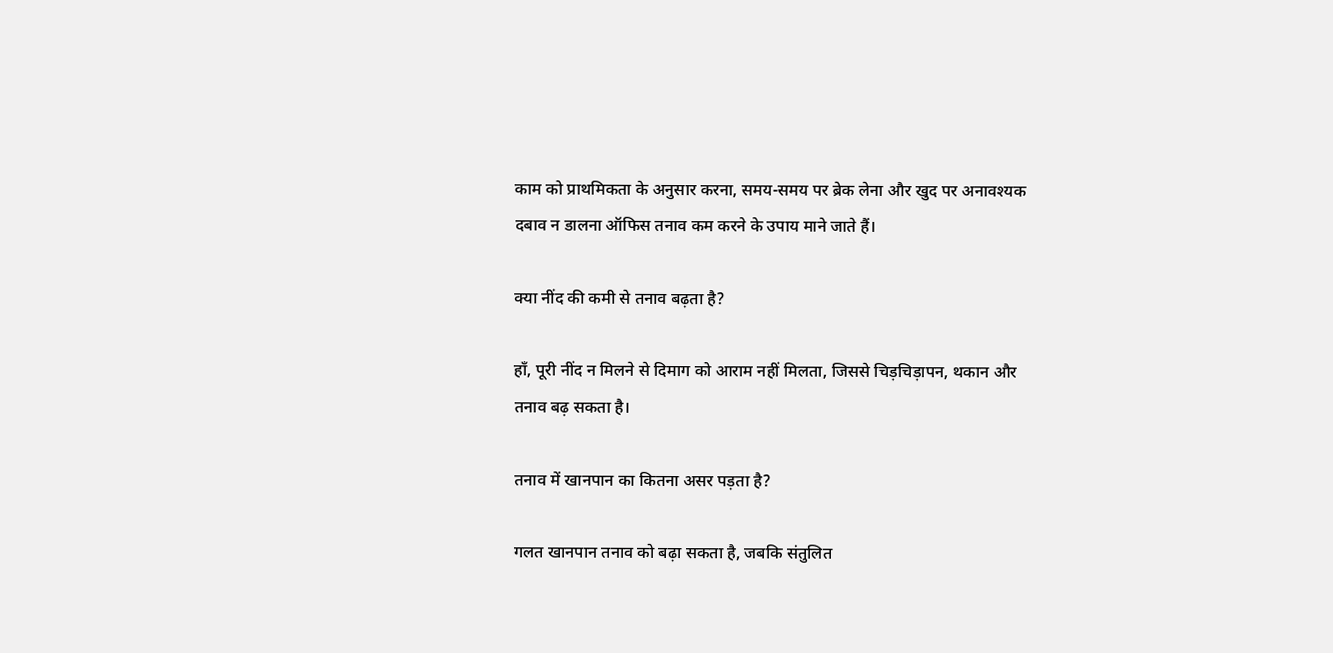काम को प्राथमिकता के अनुसार करना, समय-समय पर ब्रेक लेना और खुद पर अनावश्यक दबाव न डालना ऑफिस तनाव कम करने के उपाय माने जाते हैं।

क्या नींद की कमी से तनाव बढ़ता है?

हाँ, पूरी नींद न मिलने से दिमाग को आराम नहीं मिलता, जिससे चिड़चिड़ापन, थकान और तनाव बढ़ सकता है।

तनाव में खानपान का कितना असर पड़ता है?

गलत खानपान तनाव को बढ़ा सकता है, जबकि संतुलित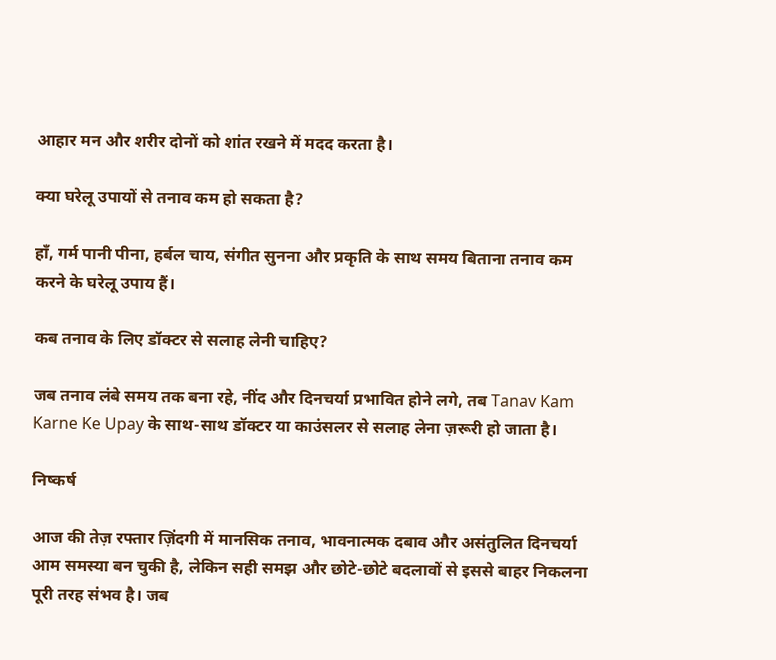आहार मन और शरीर दोनों को शांत रखने में मदद करता है।

क्या घरेलू उपायों से तनाव कम हो सकता है?

हाँ, गर्म पानी पीना, हर्बल चाय, संगीत सुनना और प्रकृति के साथ समय बिताना तनाव कम करने के घरेलू उपाय हैं।

कब तनाव के लिए डॉक्टर से सलाह लेनी चाहिए?

जब तनाव लंबे समय तक बना रहे, नींद और दिनचर्या प्रभावित होने लगे, तब Tanav Kam Karne Ke Upay के साथ-साथ डॉक्टर या काउंसलर से सलाह लेना ज़रूरी हो जाता है।

निष्कर्ष

आज की तेज़ रफ्तार ज़िंदगी में मानसिक तनाव, भावनात्मक दबाव और असंतुलित दिनचर्या आम समस्या बन चुकी है, लेकिन सही समझ और छोटे-छोटे बदलावों से इससे बाहर निकलना पूरी तरह संभव है। जब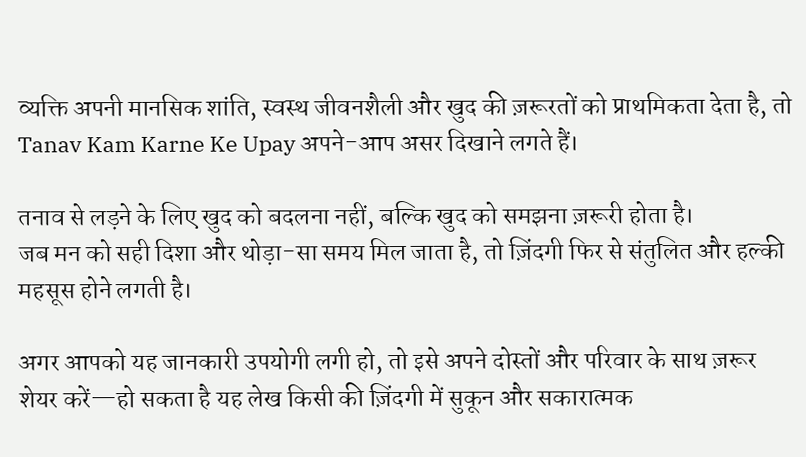व्यक्ति अपनी मानसिक शांति, स्वस्थ जीवनशैली और खुद की ज़रूरतों को प्राथमिकता देता है, तो Tanav Kam Karne Ke Upay अपने-आप असर दिखाने लगते हैं।

तनाव से लड़ने के लिए खुद को बदलना नहीं, बल्कि खुद को समझना ज़रूरी होता है।
जब मन को सही दिशा और थोड़ा-सा समय मिल जाता है, तो ज़िंदगी फिर से संतुलित और हल्की महसूस होने लगती है।

अगर आपको यह जानकारी उपयोगी लगी हो, तो इसे अपने दोस्तों और परिवार के साथ ज़रूर शेयर करें—हो सकता है यह लेख किसी की ज़िंदगी में सुकून और सकारात्मक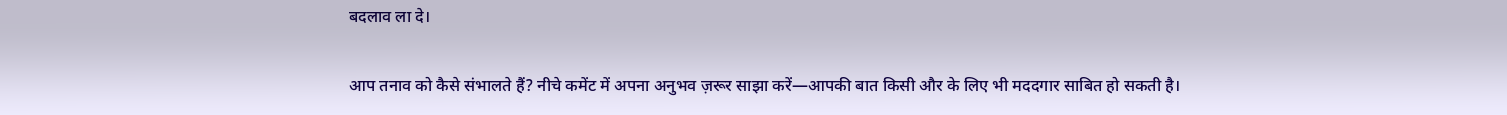बदलाव ला दे।

आप तनाव को कैसे संभालते हैं? नीचे कमेंट में अपना अनुभव ज़रूर साझा करें—आपकी बात किसी और के लिए भी मददगार साबित हो सकती है।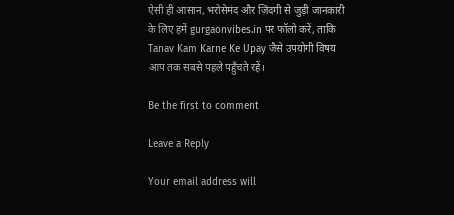ऐसी ही आसान, भरोसेमंद और ज़िंदगी से जुड़ी जानकारी के लिए हमें gurgaonvibes.in पर फॉलो करें, ताकि Tanav Kam Karne Ke Upay जैसे उपयोगी विषय आप तक सबसे पहले पहुँचते रहें।

Be the first to comment

Leave a Reply

Your email address will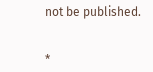not be published.


*